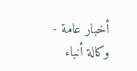أخبار عامة - وكالة أنباء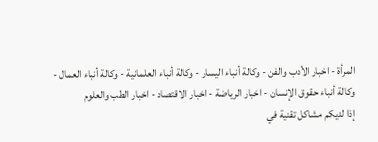المرأة - اخبار الأدب والفن - وكالة أنباء اليسار - وكالة أنباء العلمانية - وكالة أنباء العمال - وكالة أنباء حقوق الإنسان - اخبار الرياضة - اخبار الاقتصاد - اخبار الطب والعلوم
إذا لديكم مشاكل تقنية في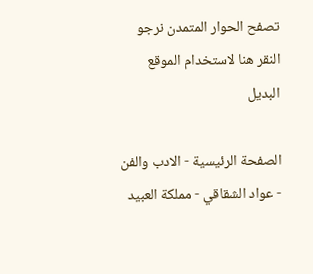تصفح الحوار المتمدن نرجو النقر هنا لاستخدام الموقع البديل

الصفحة الرئيسية - الادب والفن - عواد الشقاقي - مملكة العبيد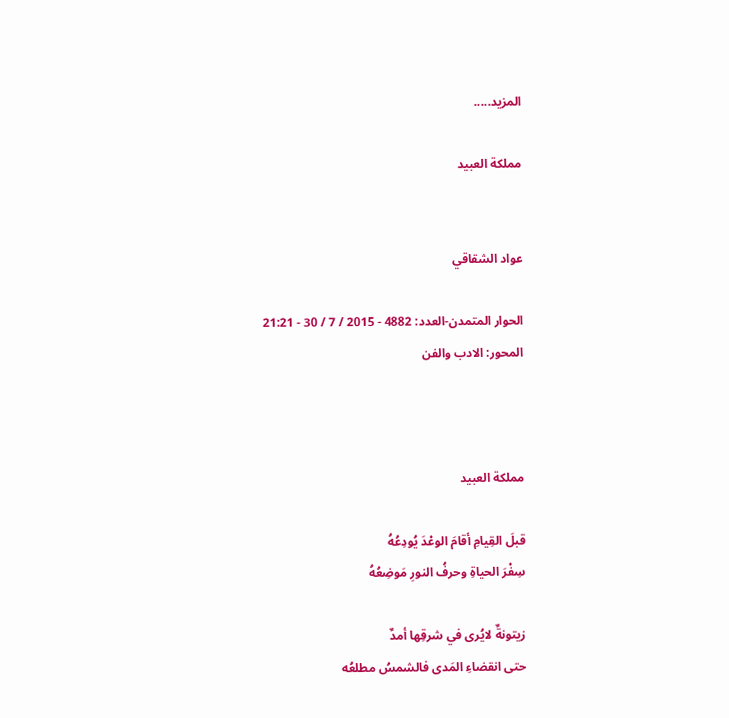المزيد.....

مملكة العبيد


عواد الشقاقي

الحوار المتمدن-العدد: 4882 - 2015 / 7 / 30 - 21:21
المحور: الادب والفن



مملكة العبيد

قبلَ القِيامِ أقامَ الوعْدَ يُودِعُهُ
سِفْرَ الحياةِ وحرفُ النورِ مَوضِعُهُ

زيتونةٌ لايُرى في شرقِها أمدٌ
حتى انقضاءِ المَدى فالشمسُ مطلعُه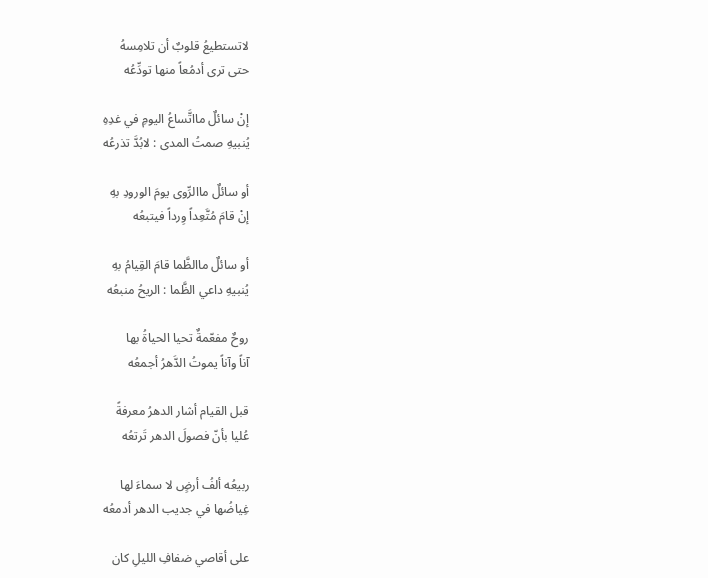لاتستطيعُ قلوبٌ أن تلامِسهُ
حتى ترى أدمُعاً منها تودِّعُه

إنْ سائلٌ مااتَّساعُ اليومِ في غدِهِ
يُنبيهِ صمتُ المدى : لابُدَّ تذرعُه

أو سائلٌ ماالرِّوى يومَ الورودِ بهِ
إنْ قامَ مُتَّعِداً وِرداً فيتبعُه

أو سائلٌ ماالظَّما قامَ القِيامُ بهِ
يُنبيهِ داعي الظَّما : الريحُ منبعُه

روحٌ مفعّمةٌ تحيا الحياةُ بها
آناً وآناً يموتُ الدَّهرُ أجمعُه

قبل القيام أشار الدهرُ معرفةً
عُليا بأنّ فصولَ الدهر تَرتعُه

ربيعُه ألفُ أرضٍ لا سماءَ لها
غِياضُها في جديب الدهر أدمعُه

على أقاصي ضفافِ الليلِ كان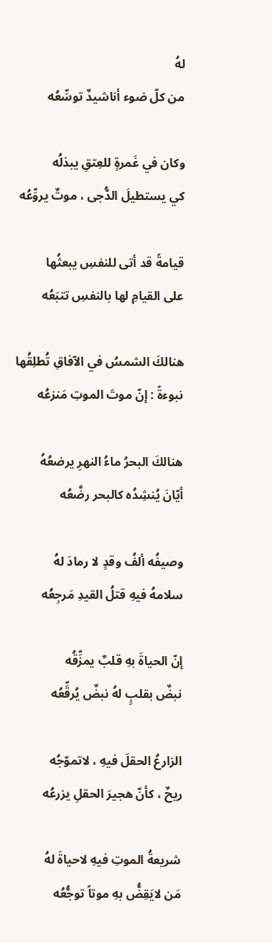لهُ
من كلّ ضوء أناشيدٌ توسِّعُه

وكان في غَمرةٍ للعِتقِ يبذلُه
كي يستطيلَ الدُّجى ، موتٌ يروِّعُه

قيامةً قد أتى للنفسِ يبعثُها
على القيامِ لها بالنفسِ تتبَعُه

هنالكَ الشمسُ في الآفاقِ تُطلِقُها
نبوءةً : إنّ موتَ الموتِ مَنزعُه

هنالكَ البحرُ ماءُ النهرِ يرضعُهُ
أيّانَ يُنشِدُه كالبحر رضَّعُه

وصيفُه ألفُ وقدٍ لا رمادَ لهُ
سلامهُ فيهِ قتلُ القيدِ مَرجِعُه

إنّ الحياةَ بهِ قلبٌ يمزِّقُه
نبضٌ بقلبٍ لهُ نبضٌ يُرقِّعُه

الزارعُ الحقلَ فيهِ ، لاتموّجُه
ريحٌ ، كأنّ هجيرَ الحقلِ يزرعُه

شريعةُ الموتِ فيهِ لاحياةَ لهُ
مَن لايَقِضُّ بهِ موتاً توجُّعُه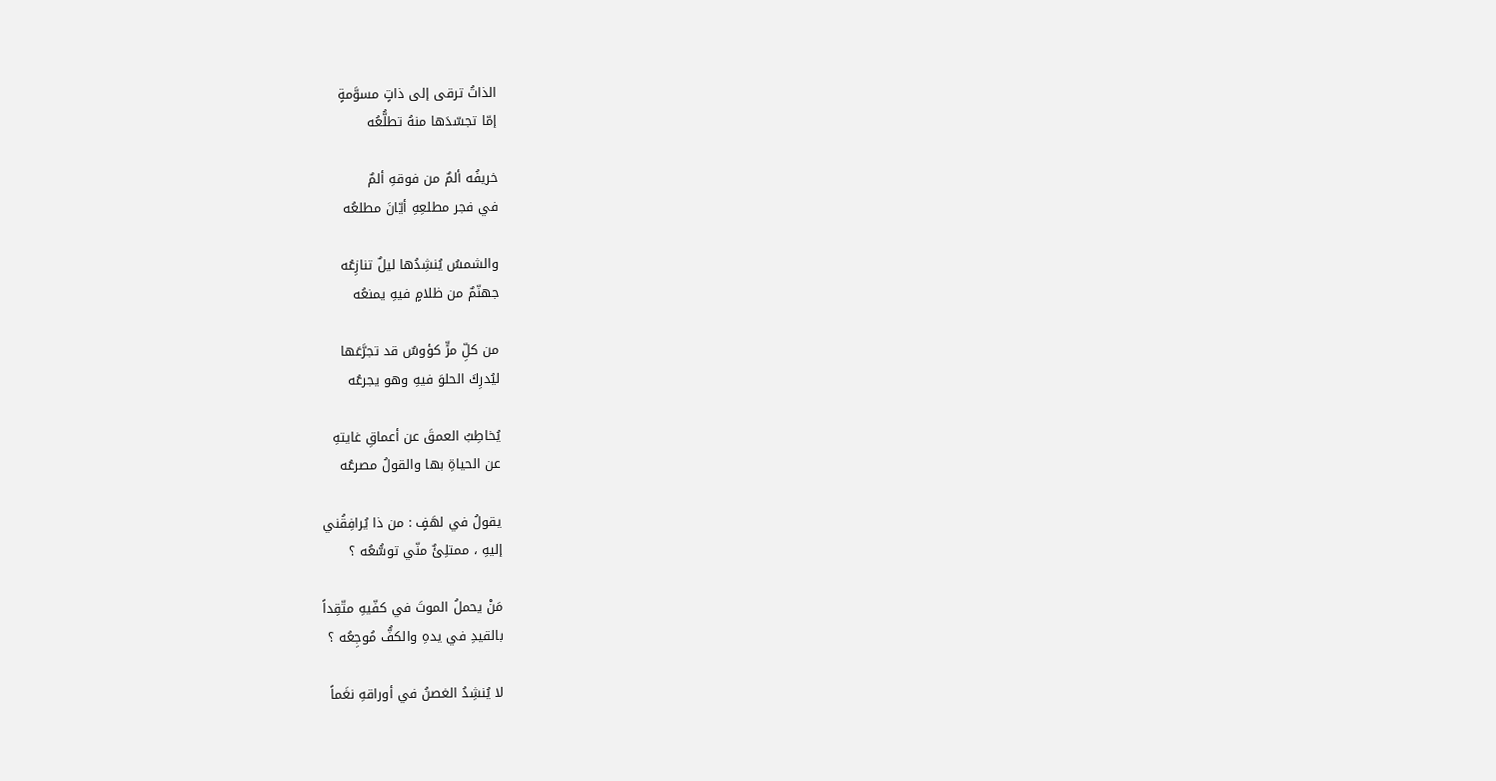الذاتُ ترقى إلى ذاتٍ مسوَّمةٍ
إمّا تجسّدَها منهُ تطلُّعُه

خريفُه ألمٌ من فوقهِ ألمٌ
في فجر مطلعِهِ أيّانَ مطلعُه

والشمسُ يُنشِدُها ليلٌ تنازِعُه
جهنّمٌ من ظلامٍ فيهِ يمنعُه

من كلِّ مرٍّ كؤوسٌ قد تجرَّعَها
ليُدرِكَ الحلوَ فيهِ وهو يجرعُه

يُخاطِبُ العمقَ عن أعماقِ غايتهِ
عن الحياةِ بها والقولُ مصرعُه

يقولُ في لهَفٍ : من ذا يُرافِقُني
إليهِ ، ممتلِئٌ منّي توسُّعُه ؟

مَنْ يحملُ الموتَ في كفّيهِ متّقِداً
بالقيدِ في يدهِ والكفُّ مُوجِعُه ؟

لا يُنشِدُ الغصنُ في أوراقهِ نغَماً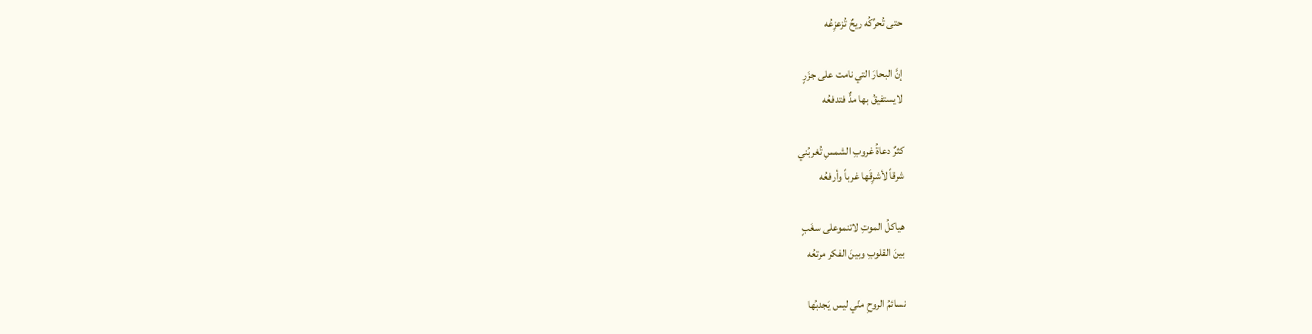حتى تُحرِّكُه ريحٌ تُزعزِعُه

إنَّ البحارَ التي نامت على جزَرٍ
لايستفيقُ بها مدٌّ فتدفعُه

كثرٌ دعاةُ غروبِ الشمسِ تُغربُني
شرقاً لأشرِقَها غرباً وأرفعُه

هياكلُ الموتِ لاتنموعلى سغَبٍ
بينَ القلوبِ وبينَ الفكر مرتعُه

نسائمُ الروحِ منّي ليس يَجدبُها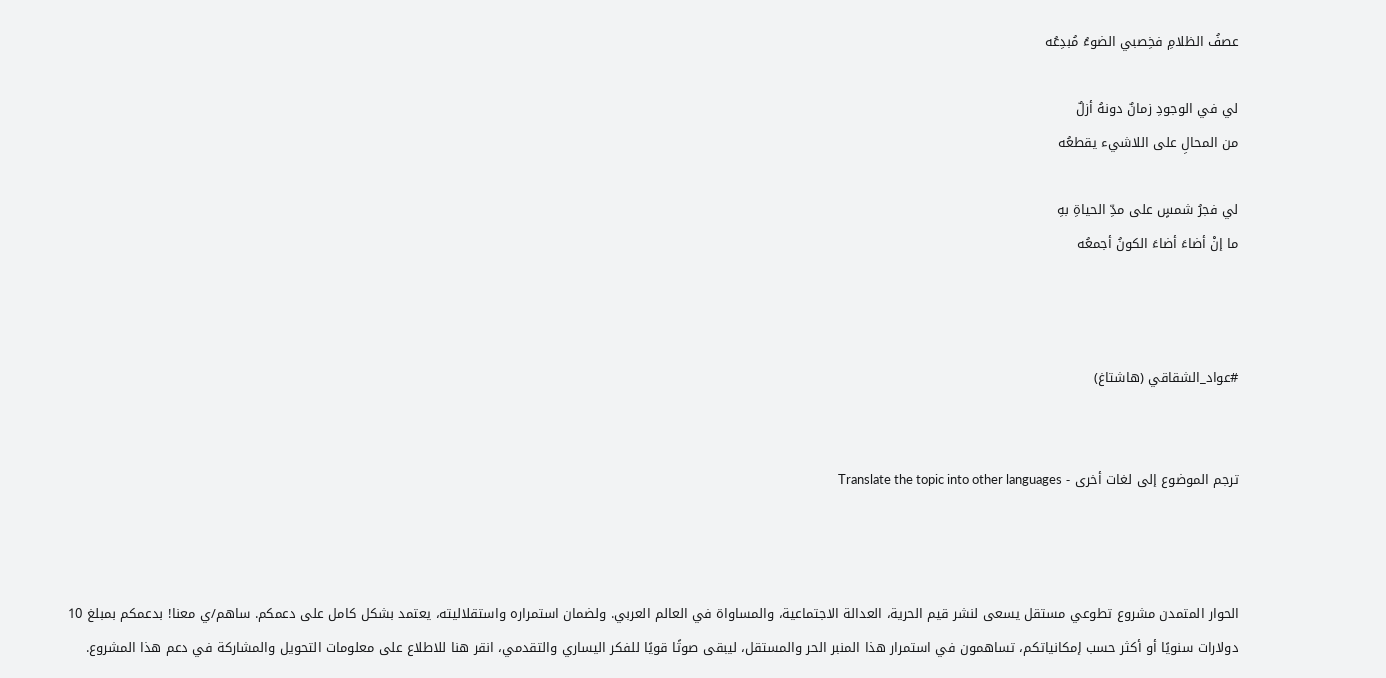عصفُ الظلامِ فخِصبي الضوءُ مُبدِعُه

لي في الوجودِ زمانٌ دونهُ أزلٌ
من المحالِ على اللاشيء يقطعُه

لي فجرُ شمسٍ على مدِّ الحياةِ بهِ
ما إنْ أضاءَ أضاءَ الكونُ أجمعُه



#عواد_الشقاقي (هاشتاغ)


ترجم الموضوع إلى لغات أخرى - Translate the topic into other languages



الحوار المتمدن مشروع تطوعي مستقل يسعى لنشر قيم الحرية، العدالة الاجتماعية، والمساواة في العالم العربي. ولضمان استمراره واستقلاليته، يعتمد بشكل كامل على دعمكم. ساهم/ي معنا! بدعمكم بمبلغ 10 دولارات سنويًا أو أكثر حسب إمكانياتكم، تساهمون في استمرار هذا المنبر الحر والمستقل، ليبقى صوتًا قويًا للفكر اليساري والتقدمي، انقر هنا للاطلاع على معلومات التحويل والمشاركة في دعم هذا المشروع.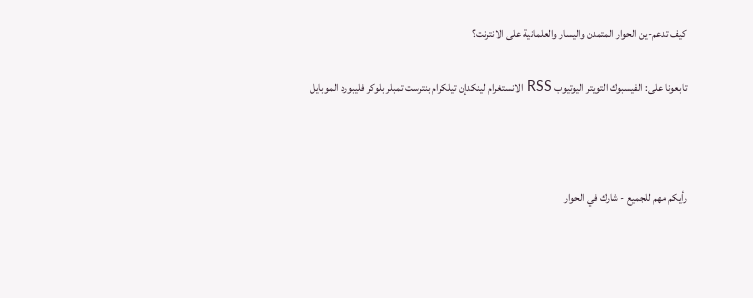كيف تدعم-ين الحوار المتمدن واليسار والعلمانية على الانترنت؟

تابعونا على: الفيسبوك التويتر اليوتيوب RSS الانستغرام لينكدإن تيلكرام بنترست تمبلر بلوكر فليبورد الموبايل



رأيكم مهم للجميع - شارك في الحوار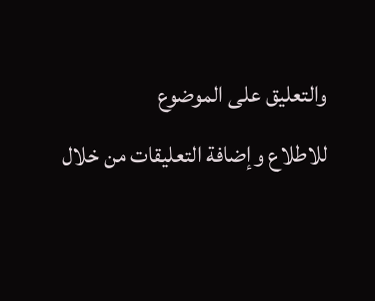والتعليق على الموضوع
للاطلاع وإضافة التعليقات من خلال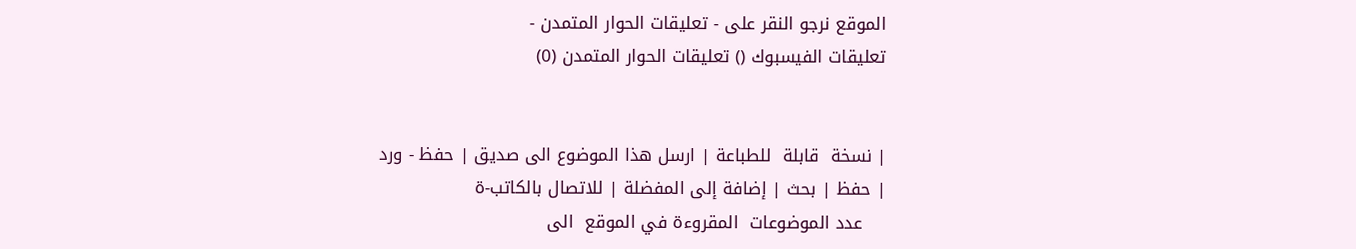الموقع نرجو النقر على - تعليقات الحوار المتمدن -
تعليقات الفيسبوك () تعليقات الحوار المتمدن (0)


| نسخة  قابلة  للطباعة | ارسل هذا الموضوع الى صديق | حفظ - ورد
| حفظ | بحث | إضافة إلى المفضلة | للاتصال بالكاتب-ة
    عدد الموضوعات  المقروءة في الموقع  الى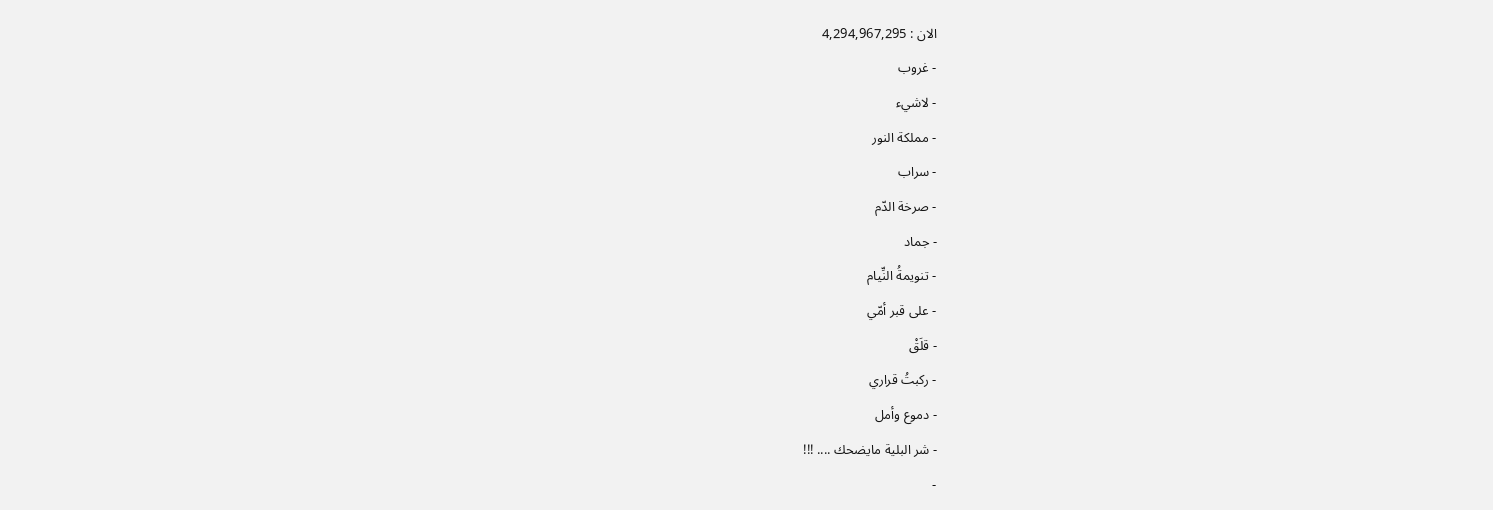الان : 4,294,967,295
- غروب
- لاشيء
- مملكة النور
- سراب
- صرخة الدّم
- جماد
- تنويمةُ النِّيام
- على قبر أمّي
- قلَقْ
- ركبتُ قراري
- دموع وأمل
- شر البلية مايضحك .... !!!
-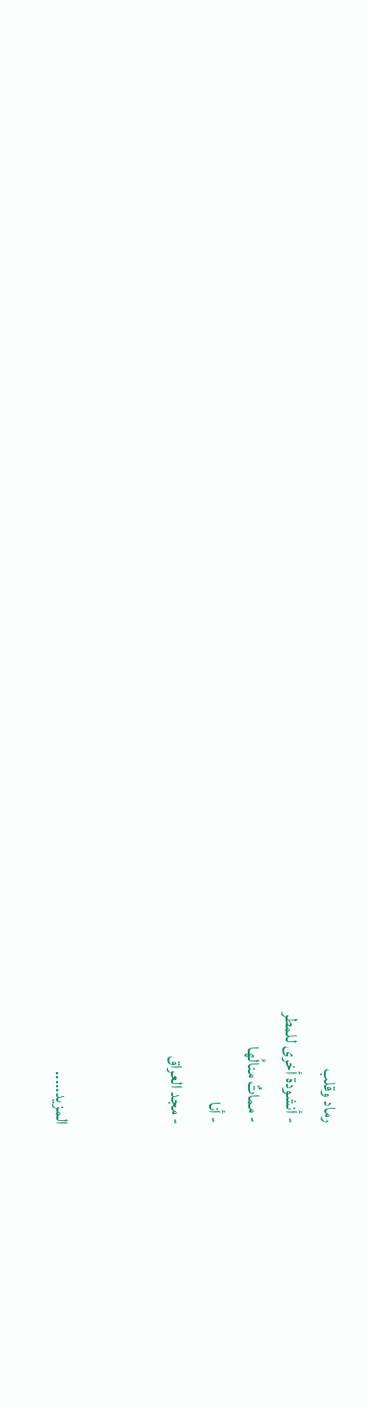رماد وقلب
- أنشودة أخرى للمطر
- مماتٌ منالُها
- أنا
- مجد العراق


المزيد.....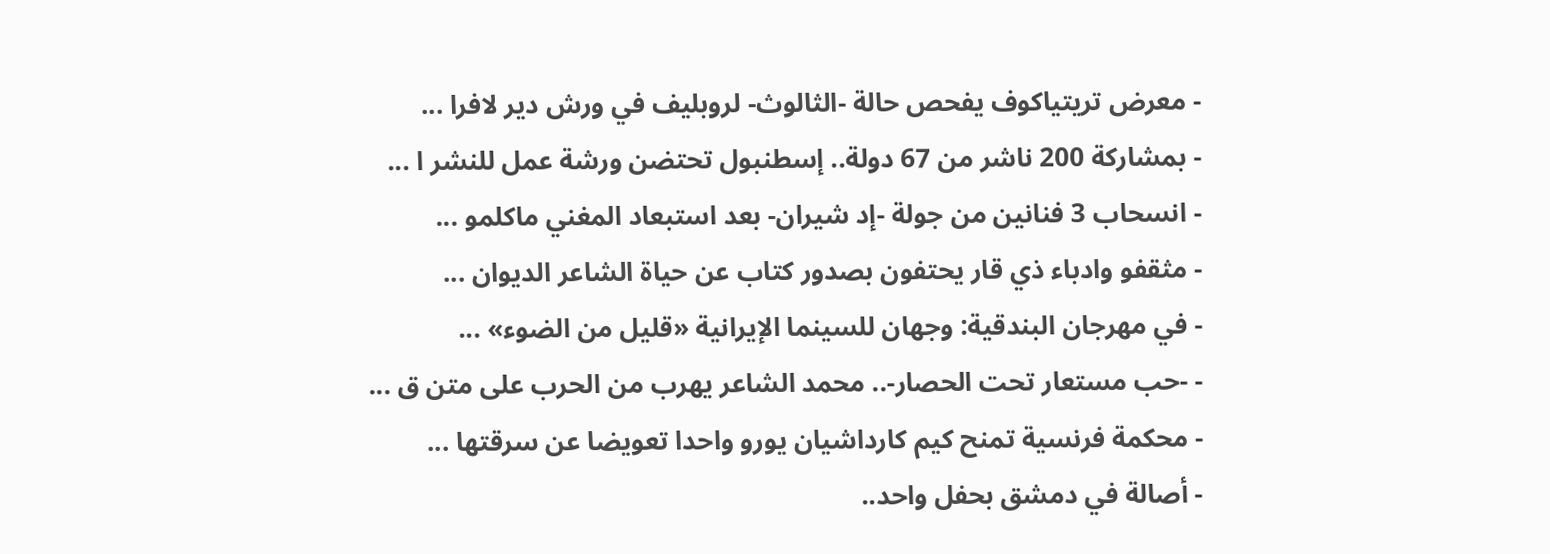- معرض تريتياكوف يفحص حالة -الثالوث- لروبليف في ورش دير لافرا ...
- بمشاركة 200 ناشر من 67 دولة.. إسطنبول تحتضن ورشة عمل للنشر ا ...
- انسحاب 3 فنانين من جولة -إد شيران- بعد استبعاد المغني ماكلمو ...
- مثقفو وادباء ذي قار يحتفون بصدور كتاب عن حياة الشاعر الديوان ...
- في مهرجان البندقية: وجهان للسينما الإيرانية «قليل من الضوء» ...
- -حب مستعار تحت الحصار-.. محمد الشاعر يهرب من الحرب على متن ق ...
- محكمة فرنسية تمنح كيم كارداشيان يورو واحدا تعويضا عن سرقتها ...
- أصالة في دمشق بحفل واحد..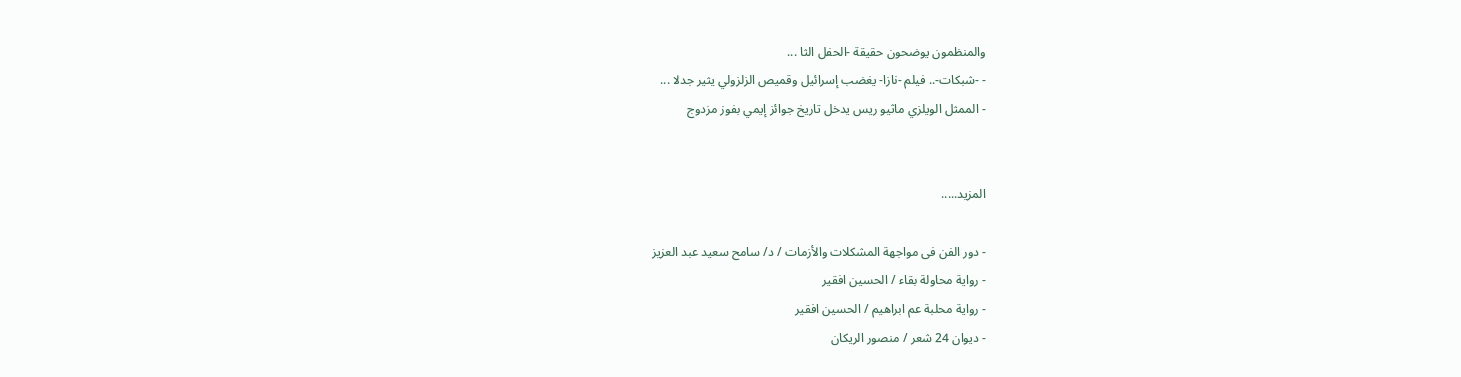والمنظمون يوضحون حقيقة -الحفل الثا ...
- -شبكات-.. فيلم -نازا- يغضب إسرائيل وقميص الزلزولي يثير جدلا ...
- الممثل الويلزي ماثيو ريس يدخل تاريخ جوائز إيمي بفوز مزدوج


المزيد.....

- دور الفن فى مواجهة المشكلات والأزمات / د/ سامح سعيد عبد العزيز
- رواية محاولة بقاء / الحسين افقير
- رواية محلبة عم ابراهيم / الحسين افقير
- ديوان 24 شعر / منصور الريكان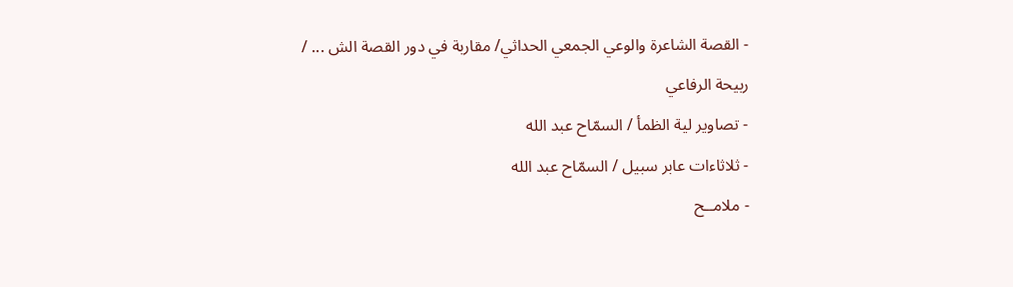- القصة الشاعرة والوعي الجمعي الحداثي/ مقاربة في دور القصة الش ... / ربيحة الرفاعي
- تصاوير لية الظمأ / السمّاح عبد الله
- ثلاثاءات عابر سبيل / السمّاح عبد الله
- ملامــح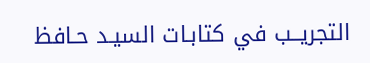التجريــب في كتابـات السيـد حـافظ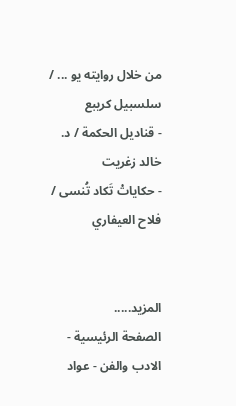من خلال روايته يو ... / سلسبيل كريبع
- قناديل الحكمة / د. خالد زغريت
- حكاياتْ تَكاد تُنسى / فلاح العيفاري


المزيد.....
الصفحة الرئيسية - الادب والفن - عواد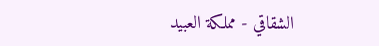الشقاقي - مملكة العبيد